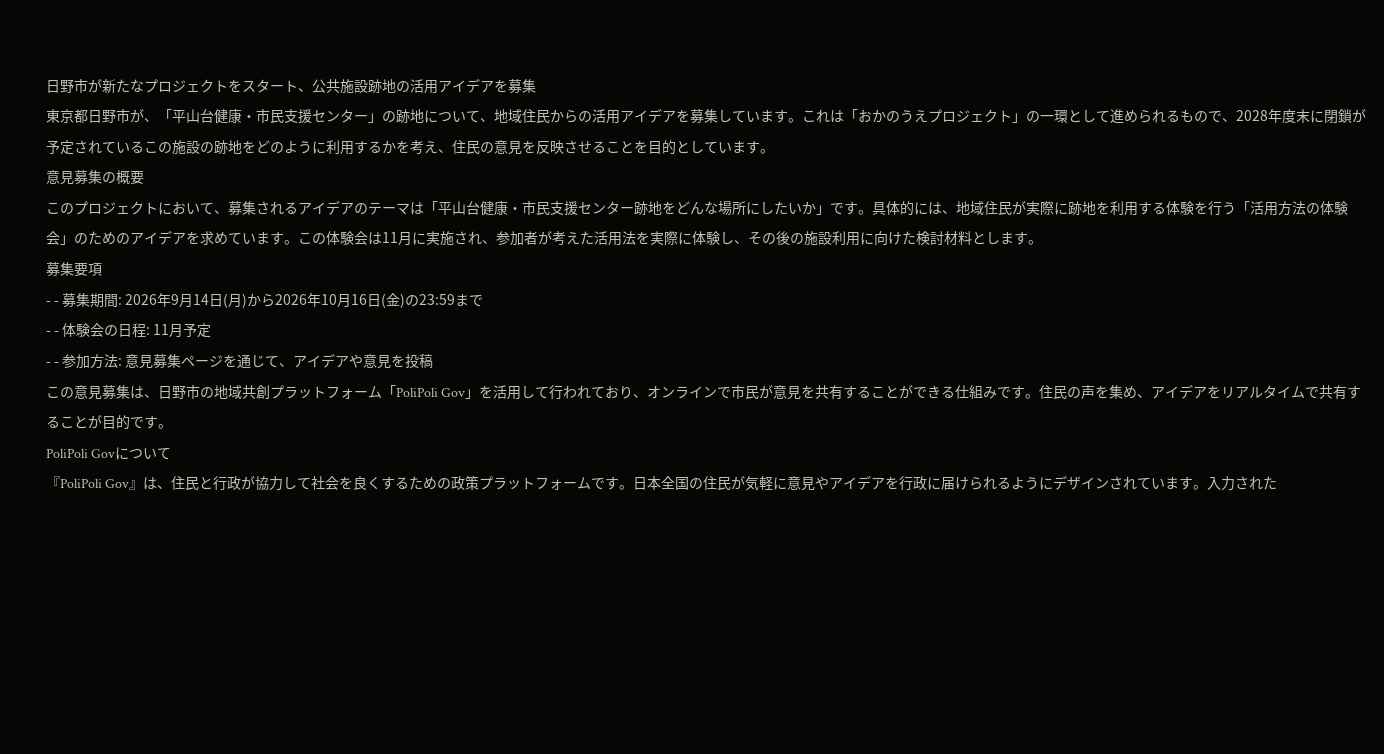日野市が新たなプロジェクトをスタート、公共施設跡地の活用アイデアを募集
東京都日野市が、「平山台健康・市民支援センター」の跡地について、地域住民からの活用アイデアを募集しています。これは「おかのうえプロジェクト」の一環として進められるもので、2028年度末に閉鎖が予定されているこの施設の跡地をどのように利用するかを考え、住民の意見を反映させることを目的としています。
意見募集の概要
このプロジェクトにおいて、募集されるアイデアのテーマは「平山台健康・市民支援センター跡地をどんな場所にしたいか」です。具体的には、地域住民が実際に跡地を利用する体験を行う「活用方法の体験会」のためのアイデアを求めています。この体験会は11月に実施され、参加者が考えた活用法を実際に体験し、その後の施設利用に向けた検討材料とします。
募集要項
- - 募集期間: 2026年9月14日(月)から2026年10月16日(金)の23:59まで
- - 体験会の日程: 11月予定
- - 参加方法: 意見募集ページを通じて、アイデアや意見を投稿
この意見募集は、日野市の地域共創プラットフォーム「PoliPoli Gov」を活用して行われており、オンラインで市民が意見を共有することができる仕組みです。住民の声を集め、アイデアをリアルタイムで共有することが目的です。
PoliPoli Govについて
『PoliPoli Gov』は、住民と行政が協力して社会を良くするための政策プラットフォームです。日本全国の住民が気軽に意見やアイデアを行政に届けられるようにデザインされています。入力された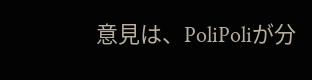意見は、PoliPoliが分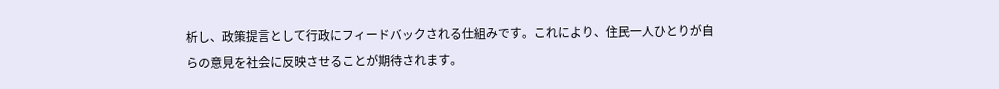析し、政策提言として行政にフィードバックされる仕組みです。これにより、住民一人ひとりが自らの意見を社会に反映させることが期待されます。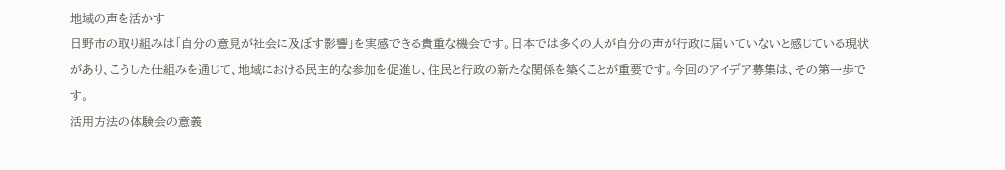地域の声を活かす
日野市の取り組みは「自分の意見が社会に及ぼす影響」を実感できる貴重な機会です。日本では多くの人が自分の声が行政に届いていないと感じている現状があり、こうした仕組みを通じて、地域における民主的な参加を促進し、住民と行政の新たな関係を築くことが重要です。今回のアイデア募集は、その第一歩です。
活用方法の体験会の意義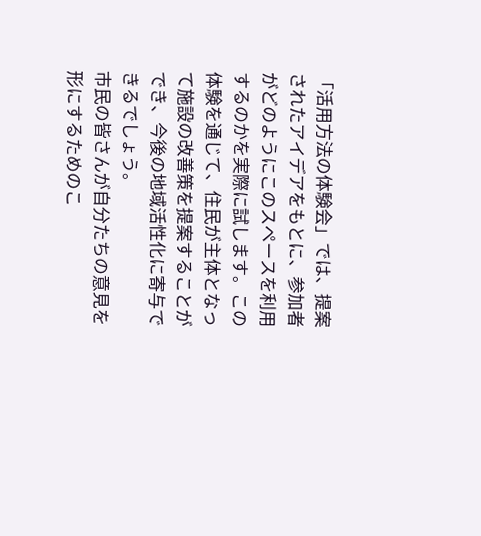「活用方法の体験会」では、提案されたアイデアをもとに、参加者がどのようにこのスペースを利用するのかを実際に試します。この体験を通じて、住民が主体となって施設の改善策を提案することができ、今後の地域活性化に寄与できるでしょう。
市民の皆さんが自分たちの意見を形にするためのこ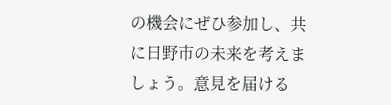の機会にぜひ参加し、共に日野市の未来を考えましょう。意見を届ける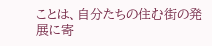ことは、自分たちの住む街の発展に寄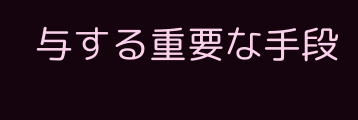与する重要な手段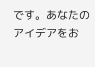です。あなたのアイデアをお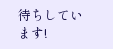待ちしています!